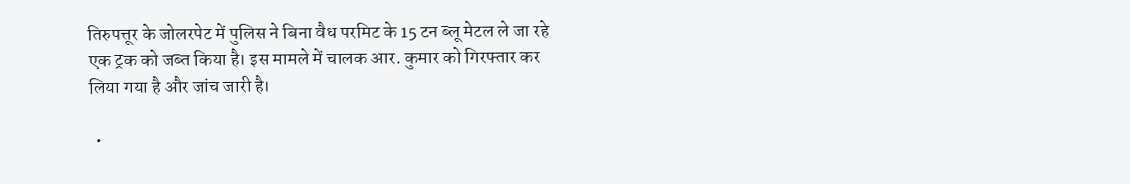तिरुपत्तूर के जोलरपेट में पुलिस ने बिना वैध परमिट के 15 टन ब्लू मेटल ले जा रहे एक ट्रक को जब्त किया है। इस मामले में चालक आर. कुमार को गिरफ्तार कर लिया गया है और जांच जारी है।

  •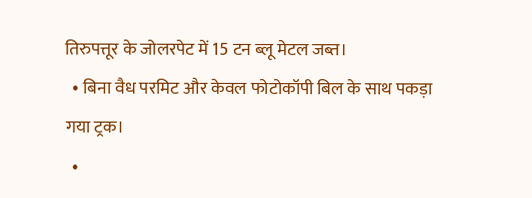तिरुपत्तूर के जोलरपेट में 15 टन ब्लू मेटल जब्त।
  • बिना वैध परमिट और केवल फोटोकॉपी बिल के साथ पकड़ा गया ट्रक।
  •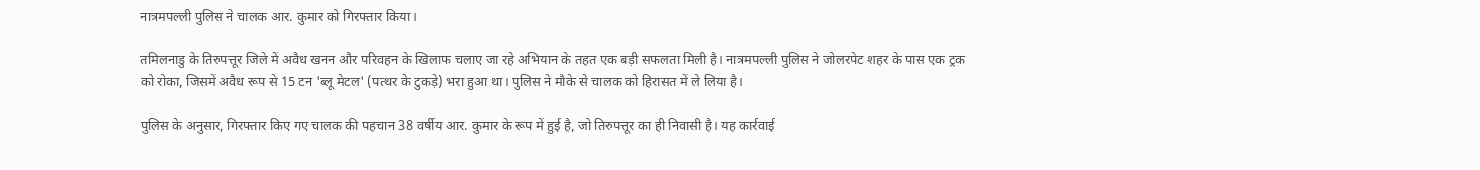नात्रमपल्ली पुलिस ने चालक आर. कुमार को गिरफ्तार किया।

तमिलनाडु के तिरुपत्तूर जिले में अवैध खनन और परिवहन के खिलाफ चलाए जा रहे अभियान के तहत एक बड़ी सफलता मिली है। नात्रमपल्ली पुलिस ने जोलरपेट शहर के पास एक ट्रक को रोका, जिसमें अवैध रूप से 15 टन 'ब्लू मेटल' (पत्थर के टुकड़े) भरा हुआ था। पुलिस ने मौके से चालक को हिरासत में ले लिया है।

पुलिस के अनुसार, गिरफ्तार किए गए चालक की पहचान 38 वर्षीय आर. कुमार के रूप में हुई है, जो तिरुपत्तूर का ही निवासी है। यह कार्रवाई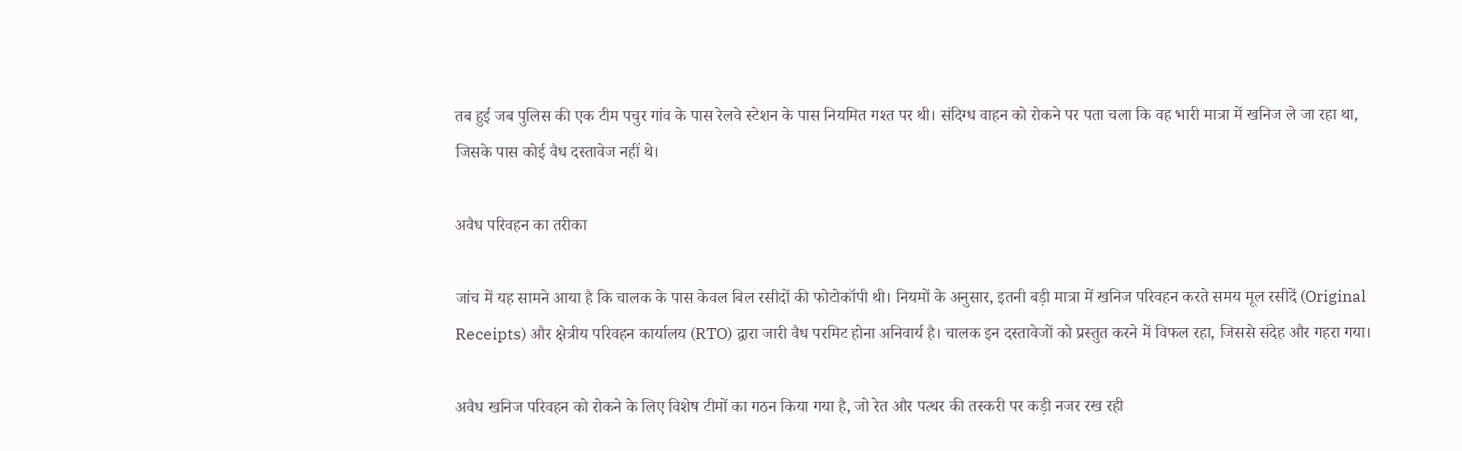तब हुई जब पुलिस की एक टीम पचुर गांव के पास रेलवे स्टेशन के पास नियमित गश्त पर थी। संदिग्ध वाहन को रोकने पर पता चला कि वह भारी मात्रा में खनिज ले जा रहा था, जिसके पास कोई वैध दस्तावेज नहीं थे।

अवैध परिवहन का तरीका

जांच में यह सामने आया है कि चालक के पास केवल बिल रसीदों की फोटोकॉपी थी। नियमों के अनुसार, इतनी बड़ी मात्रा में खनिज परिवहन करते समय मूल रसीदें (Original Receipts) और क्षेत्रीय परिवहन कार्यालय (RTO) द्वारा जारी वैध परमिट होना अनिवार्य है। चालक इन दस्तावेजों को प्रस्तुत करने में विफल रहा, जिससे संदेह और गहरा गया।

अवैध खनिज परिवहन को रोकने के लिए विशेष टीमों का गठन किया गया है, जो रेत और पत्थर की तस्करी पर कड़ी नजर रख रही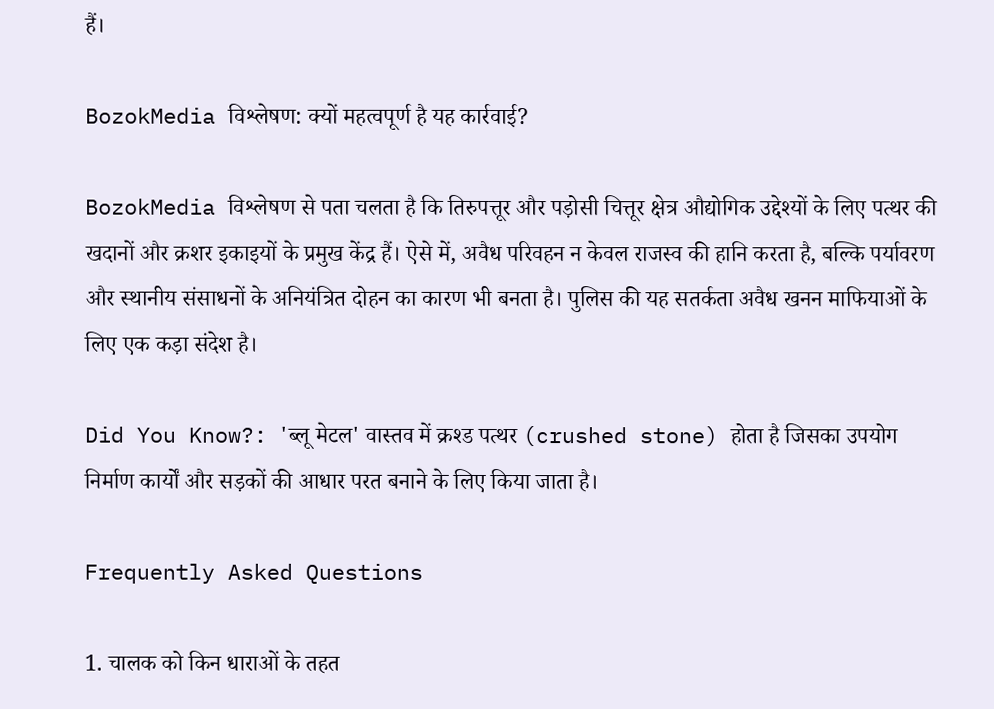हैं।

BozokMedia विश्लेषण: क्यों महत्वपूर्ण है यह कार्रवाई?

BozokMedia विश्लेषण से पता चलता है कि तिरुपत्तूर और पड़ोसी चित्तूर क्षेत्र औद्योगिक उद्देश्यों के लिए पत्थर की खदानों और क्रशर इकाइयों के प्रमुख केंद्र हैं। ऐसे में, अवैध परिवहन न केवल राजस्व की हानि करता है, बल्कि पर्यावरण और स्थानीय संसाधनों के अनियंत्रित दोहन का कारण भी बनता है। पुलिस की यह सतर्कता अवैध खनन माफियाओं के लिए एक कड़ा संदेश है।

Did You Know?: 'ब्लू मेटल' वास्तव में क्रश्ड पत्थर (crushed stone) होता है जिसका उपयोग निर्माण कार्यों और सड़कों की आधार परत बनाने के लिए किया जाता है।

Frequently Asked Questions

1. चालक को किन धाराओं के तहत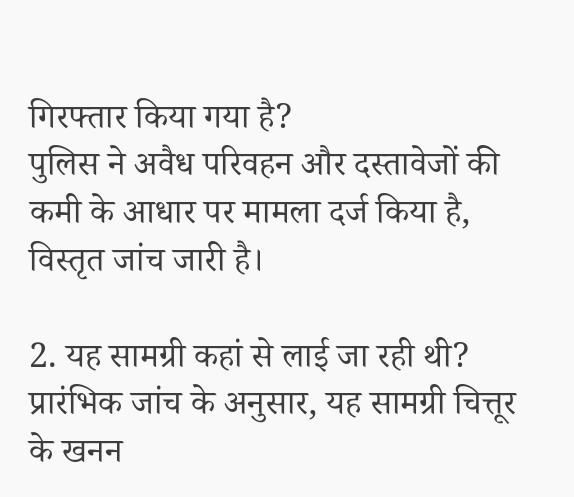गिरफ्तार किया गया है?
पुलिस ने अवैध परिवहन और दस्तावेजों की कमी के आधार पर मामला दर्ज किया है, विस्तृत जांच जारी है।

2. यह सामग्री कहां से लाई जा रही थी?
प्रारंभिक जांच के अनुसार, यह सामग्री चित्तूर के खनन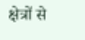क्षेत्रों से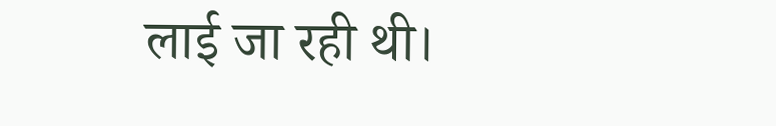लाई जा रही थी।